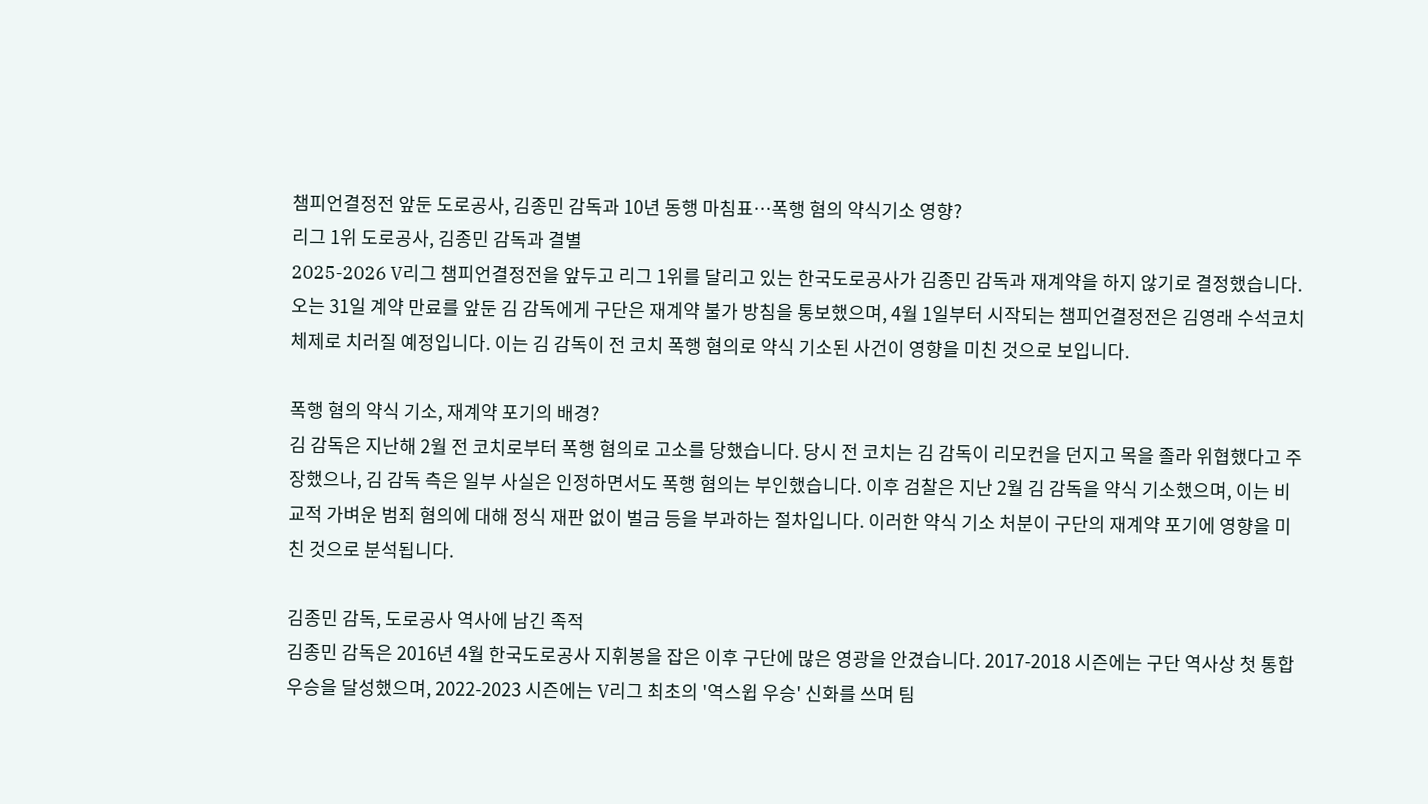챔피언결정전 앞둔 도로공사, 김종민 감독과 10년 동행 마침표…폭행 혐의 약식기소 영향?
리그 1위 도로공사, 김종민 감독과 결별
2025-2026 V리그 챔피언결정전을 앞두고 리그 1위를 달리고 있는 한국도로공사가 김종민 감독과 재계약을 하지 않기로 결정했습니다. 오는 31일 계약 만료를 앞둔 김 감독에게 구단은 재계약 불가 방침을 통보했으며, 4월 1일부터 시작되는 챔피언결정전은 김영래 수석코치 체제로 치러질 예정입니다. 이는 김 감독이 전 코치 폭행 혐의로 약식 기소된 사건이 영향을 미친 것으로 보입니다.

폭행 혐의 약식 기소, 재계약 포기의 배경?
김 감독은 지난해 2월 전 코치로부터 폭행 혐의로 고소를 당했습니다. 당시 전 코치는 김 감독이 리모컨을 던지고 목을 졸라 위협했다고 주장했으나, 김 감독 측은 일부 사실은 인정하면서도 폭행 혐의는 부인했습니다. 이후 검찰은 지난 2월 김 감독을 약식 기소했으며, 이는 비교적 가벼운 범죄 혐의에 대해 정식 재판 없이 벌금 등을 부과하는 절차입니다. 이러한 약식 기소 처분이 구단의 재계약 포기에 영향을 미친 것으로 분석됩니다.

김종민 감독, 도로공사 역사에 남긴 족적
김종민 감독은 2016년 4월 한국도로공사 지휘봉을 잡은 이후 구단에 많은 영광을 안겼습니다. 2017-2018 시즌에는 구단 역사상 첫 통합 우승을 달성했으며, 2022-2023 시즌에는 V리그 최초의 '역스윕 우승' 신화를 쓰며 팀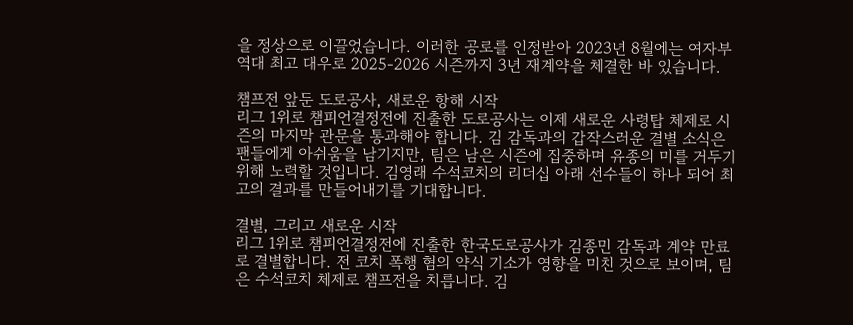을 정상으로 이끌었습니다. 이러한 공로를 인정받아 2023년 8월에는 여자부 역대 최고 대우로 2025-2026 시즌까지 3년 재계약을 체결한 바 있습니다.

챔프전 앞둔 도로공사, 새로운 항해 시작
리그 1위로 챔피언결정전에 진출한 도로공사는 이제 새로운 사령탑 체제로 시즌의 마지막 관문을 통과해야 합니다. 김 감독과의 갑작스러운 결별 소식은 팬들에게 아쉬움을 남기지만, 팀은 남은 시즌에 집중하며 유종의 미를 거두기 위해 노력할 것입니다. 김영래 수석코치의 리더십 아래 선수들이 하나 되어 최고의 결과를 만들어내기를 기대합니다.

결별, 그리고 새로운 시작
리그 1위로 챔피언결정전에 진출한 한국도로공사가 김종민 감독과 계약 만료로 결별합니다. 전 코치 폭행 혐의 약식 기소가 영향을 미친 것으로 보이며, 팀은 수석코치 체제로 챔프전을 치릅니다. 김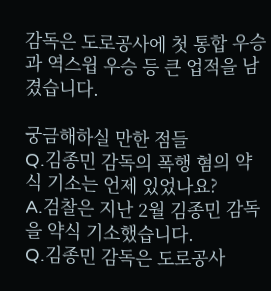감독은 도로공사에 첫 통합 우승과 역스윕 우승 등 큰 업적을 남겼습니다.

궁금해하실 만한 점들
Q.김종민 감독의 폭행 혐의 약식 기소는 언제 있었나요?
A.검찰은 지난 2월 김종민 감독을 약식 기소했습니다.
Q.김종민 감독은 도로공사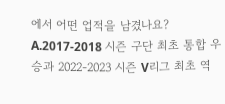에서 어떤 업적을 남겼나요?
A.2017-2018 시즌 구단 최초 통합 우승과 2022-2023 시즌 V리그 최초 역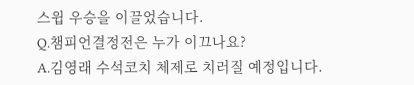스윕 우승을 이끌었습니다.
Q.챔피언결정전은 누가 이끄나요?
A.김영래 수석코치 체제로 치러질 예정입니다.